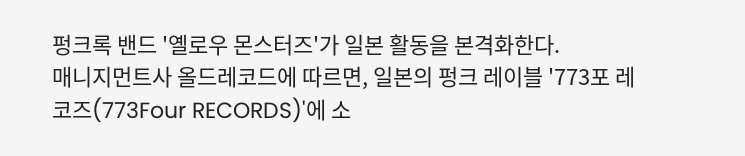펑크록 밴드 '옐로우 몬스터즈'가 일본 활동을 본격화한다.
매니지먼트사 올드레코드에 따르면, 일본의 펑크 레이블 '773포 레코즈(773Four RECORDS)'에 소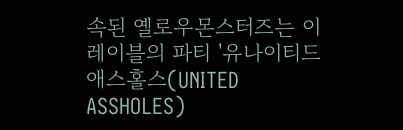속된 옐로우몬스터즈는 이 레이블의 파티 '유나이티드 애스홀스(UNITED ASSHOLES)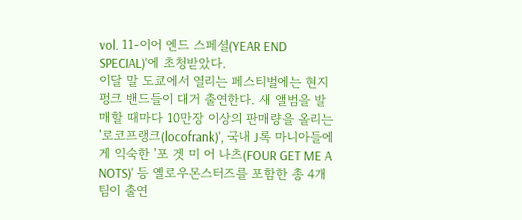vol. 11-이어 엔드 스페셜(YEAR END SPECIAL)'에 초청받았다.
이달 말 도쿄에서 열리는 페스티벌에는 현지 펑크 밴드들이 대거 출연한다. 새 앨범을 발매할 때마다 10만장 이상의 판매량을 올리는 '로코프랭크(locofrank)', 국내 J록 마니아들에게 익숙한 '포 겟 미 어 나츠(FOUR GET ME A NOTS)' 등 옐로우몬스터즈를 포함한 총 4개 팀이 출연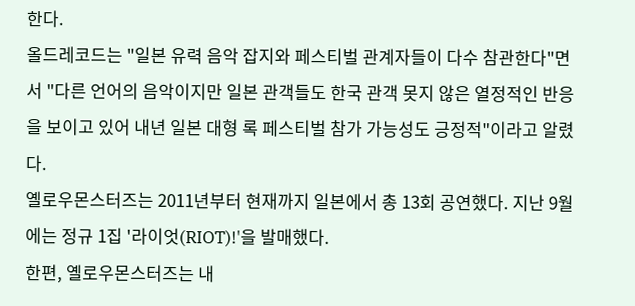한다.
올드레코드는 "일본 유력 음악 잡지와 페스티벌 관계자들이 다수 참관한다"면서 "다른 언어의 음악이지만 일본 관객들도 한국 관객 못지 않은 열정적인 반응을 보이고 있어 내년 일본 대형 록 페스티벌 참가 가능성도 긍정적"이라고 알렸다.
옐로우몬스터즈는 2011년부터 현재까지 일본에서 총 13회 공연했다. 지난 9월에는 정규 1집 '라이엇(RIOT)!'을 발매했다.
한편, 옐로우몬스터즈는 내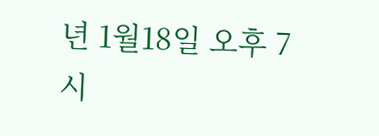년 1월18일 오후 7시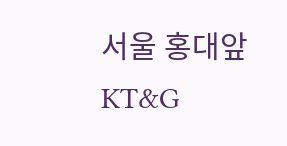서울 홍대앞 KT&G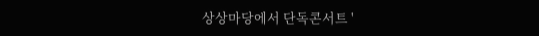상상마당에서 단독콘서트 '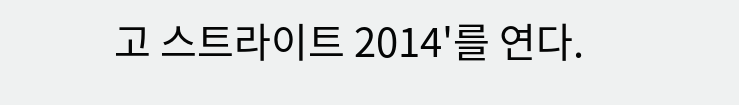고 스트라이트 2014'를 연다.